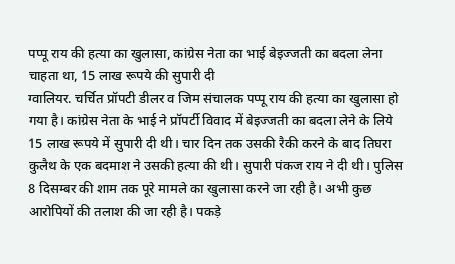पप्पू राय की हत्या का खुलासा, कांग्रेस नेता का भाई बेइज्जती का बदला लेना चाहता था, 15 लाख रूपये की सुपारी दी
ग्वालियर. चर्चित प्रॉपटी डीलर व जिम संचालक पप्पू राय की हत्या का खुलासा हो गया है। कांग्रेस नेता के भाई ने प्रॉपर्टी विवाद में बेइज्जती का बदला लेने के लिये 15 लाख रूपये में सुपारी दी थी। चार दिन तक उसकी रैकी करने के बाद तिघरा कुलैथ के एक बदमाश ने उसकी हत्या की थी। सुपारी पंकज राय ने दी थी। पुलिस 8 दिसम्बर की शाम तक पूरे मामले का खुलासा करने जा रही है। अभी कुछ आरोपियों की तलाश की जा रही है। पकड़े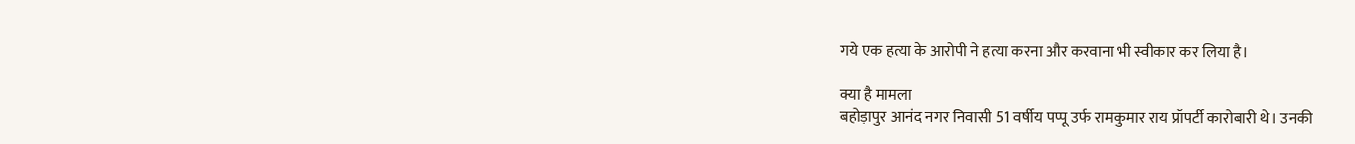गये एक हत्या के आरोपी ने हत्या करना और करवाना भी स्वीकार कर लिया है।

क्या है मामला
बहोड़ापुर आनंद नगर निवासी 51 वर्षीय पप्पू उर्फ रामकुमार राय प्रॉपर्टी कारोबारी थे। उनकी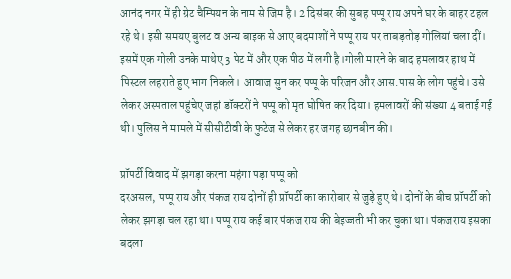आनंद नगर में ही ग्रेट चैम्पियन के नाम से जिम है। 2 दिसंबर की सुबह पप्पू राय अपने घर के बाहर टहल रहे थे। इसी समयए बुलट व अन्य बाइक से आए बदमाशों ने पप्पू राय पर ताबड़तोड़ गोलियां चला दीं। इसमें एक गोली उनके माथेए 3 पेट में और एक पीठ में लगी है।गोली मारने के बाद हमलावर हाथ में पिस्टल लहराते हुए भाग निकले। आवाज सुन कर पप्पू के परिजन और आस.पास के लोग पहुंचे। उसे लेकर अस्पताल पहुंचेए जहां डॉक्टरों ने पप्पू को मृत घोषित कर दिया। हमलावरों की संख्या 4 बताई गई थी। पुलिस ने मामले में सीसीटीवी के फुटेज से लेकर हर जगह छानबीन की।

प्रॉपर्टी विवाद में झगड़ा करना महंगा पड़ा पप्पू को
दरअसल, पप्पू राय और पंकज राय दोनों ही प्रॉपर्टी का कारोबार से जुड़े हुए थे। दोनों के बीच प्रॉपर्टी को लेकर झगड़ा चल रहा था। पप्पू राय कई बार पंकज राय की बेइज्जती भी कर चुका था। पंकजराय इसका बदला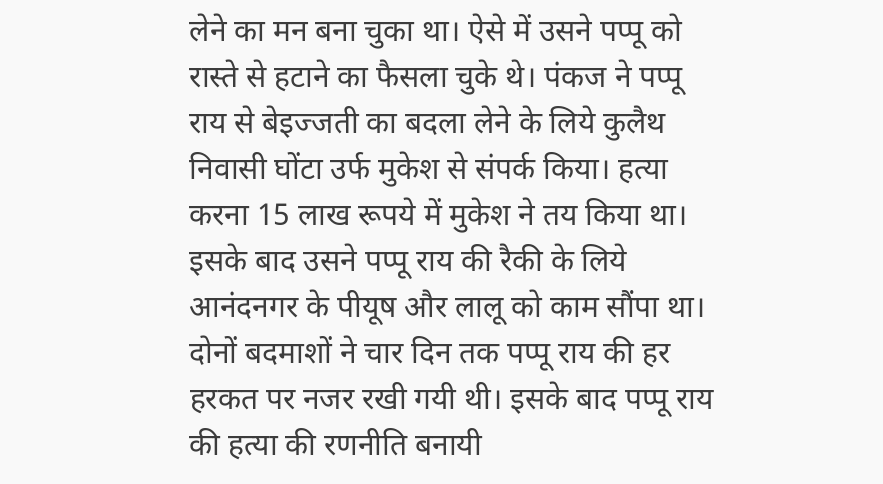लेने का मन बना चुका था। ऐसे में उसने पप्पू को रास्ते से हटाने का फैसला चुके थे। पंकज ने पप्पू राय से बेइज्जती का बदला लेने के लिये कुलैथ निवासी घोंटा उर्फ मुकेश से संपर्क किया। हत्या करना 15 लाख रूपये में मुकेश ने तय किया था। इसके बाद उसने पप्पू राय की रैकी के लिये आनंदनगर के पीयूष और लालू को काम सौंपा था। दोनों बदमाशों ने चार दिन तक पप्पू राय की हर हरकत पर नजर रखी गयी थी। इसके बाद पप्पू राय की हत्या की रणनीति बनायी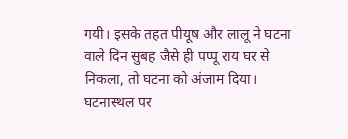गयी। इसके तहत पीयूष और लालू ने घटना वाले दिन सुबह जैसे ही पप्पू राय घर से निकला, तो घटना को अंजाम दिया। घटनास्थल पर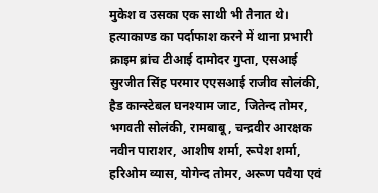मुकेश व उसका एक साथी भी तैनात थे।
हत्याकाण्ड का पर्दाफाश करने में थाना प्रभारी क्राइम ब्रांच टीआई दामोदर गुप्ता, एसआई सुरजीत सिंह परमार एएसआई राजीव सोलंकी, हैड कान्स्टेबल घनश्याम जाट, जितेन्द तोमर, भगवती सोलंकी, रामबाबू, चन्द्रवीर आरक्षक नवीन पाराशर, आशीष शर्मा, रूपेश शर्मा, हरिओम व्यास, योगेन्द तोमर, अरूण पवैया एवं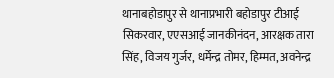थानाबहोडापुर से थानाप्रभारी बहोडापुर टीआई सिकरवार, एएसआई जानकीनंदन, आरक्षक तारा सिंह, विजय गुर्जर, धर्मेन्द्र तोमर, हिम्मत, अवनेन्द्र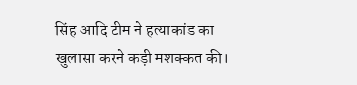सिंह आदि टीम ने हत्याकांड का खुलासा करने कड़ी मशक्कत की।